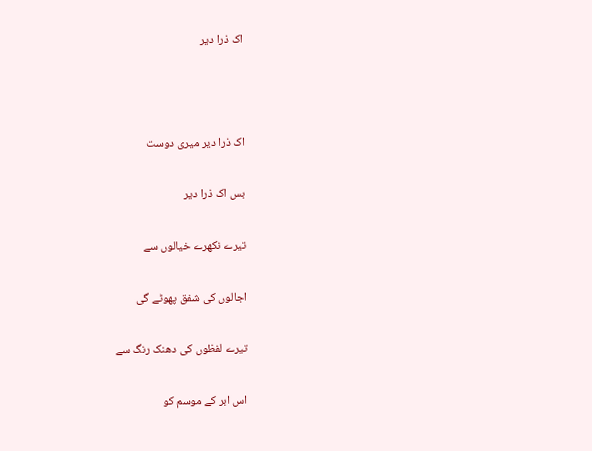اک ذرا دیر



اک ذرا دیر میری دوست

بس اک ذرا دیر

تیرے نکھرے خیالوں سے

اجالوں کی شفق پھوٹے گی

تیرے لفظوں کی دھنک رنگ سے

اس ابر کے موسم کو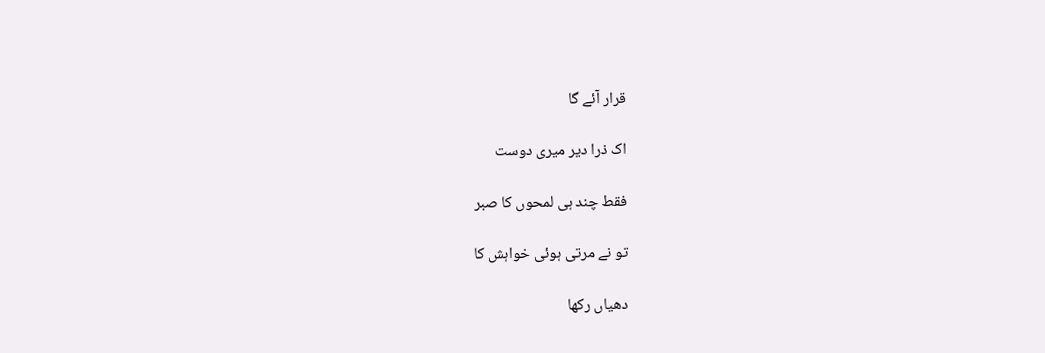قرار آئے گا

اک ذرا دیر میری دوست

فقط چند ہی لمحوں کا صبر

تو نے مرتی ہوئی خواہش کا

دھیاں رکھا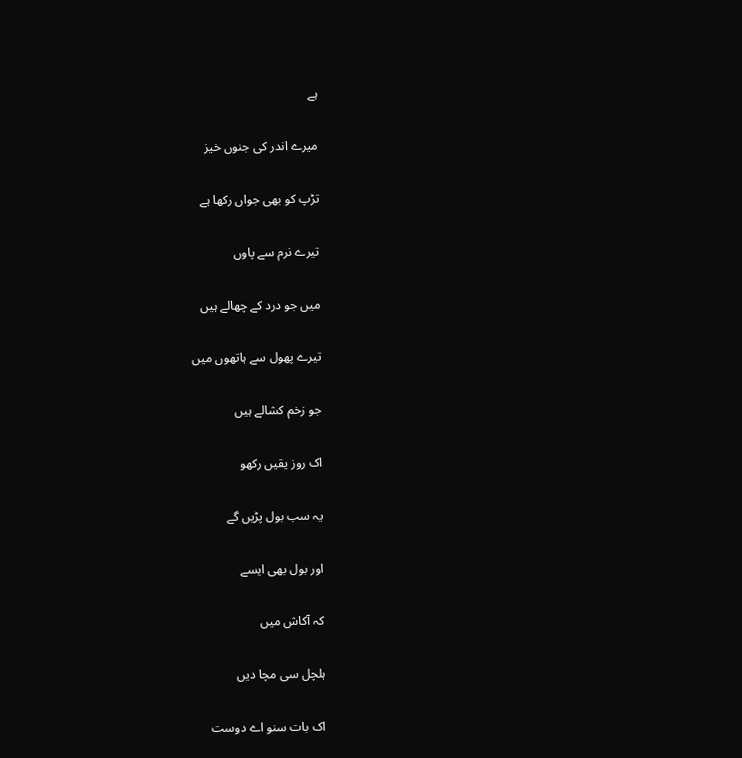ہے

میرے اندر کی جنوں خیز

تڑپ کو بھی جواں رکھا ہے

تیرے نرم سے پاوں

میں جو درد کے چھالے ہیں

تیرے پھول سے ہاتھوں میں

جو زخم کشالے ہیں

اک روز یقیں رکھو

یہ سب بول پڑیں گے

اور بول بھی ایسے

کہ آکاش میں

ہلچل سی مچا دیں

اک بات سنو اے دوست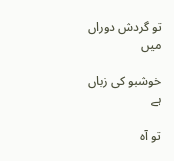تو گردش دوراں میں

خوشبو کی زباں ہے

تو آہ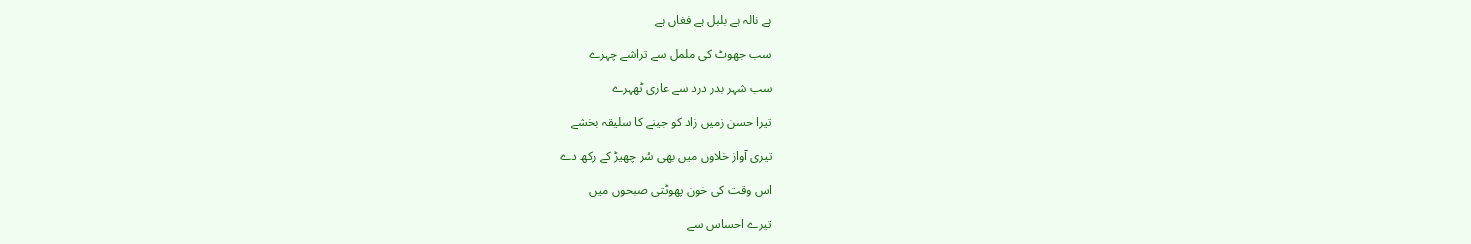ہے نالہ ہے بلبل ہے فغاں ہے

سب جھوٹ کی ململ سے تراشے چہرے

سب شہر بدر درد سے عاری ٹھہرے

تیرا حسن زمیں زاد کو جینے کا سلیقہ بخشے

تیری آواز خلاوں میں بھی سُر چھیڑ کے رکھ دے

اس وقت کی خون پھوٹتی صبحوں میں

تیرے احساس سے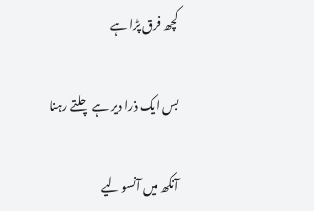کچھ فرق پڑا ہے

بس ایک ذرا دیر ہے چلتے رہنا

آنکھ میں آنسو لیے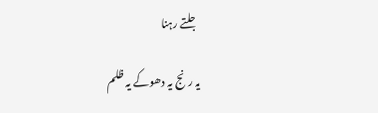جلتے رہنا

یہ رنج یہ دھوکے یہ ظلم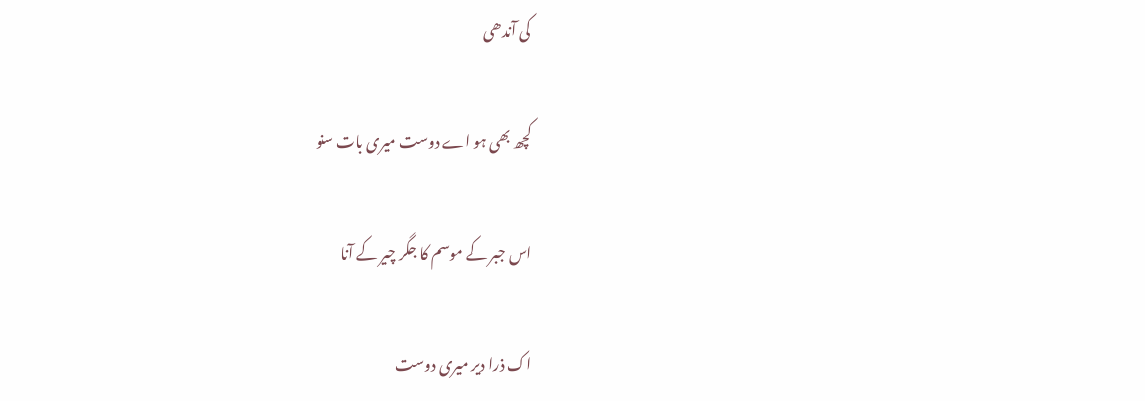کی آندھی

کچھ بھی ہو اے دوست میری بات سنو

اس جبر کے موسم کا جگر چیر کے آنا

اک ذرا دیر میری دوست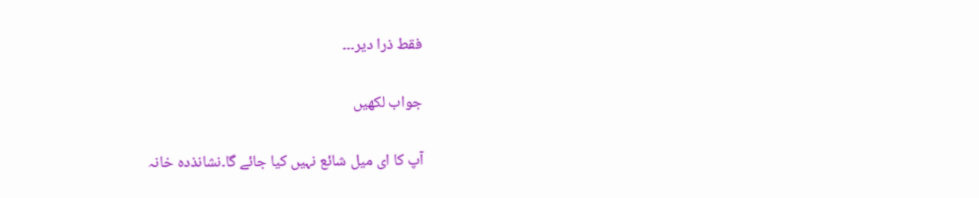فقط ذرا دیر۔۔۔

جواب لکھیں

آپ کا ای میل شائع نہیں کیا جائے گا۔نشانذدہ خانہ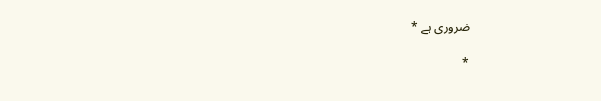ضروری ہے *

*